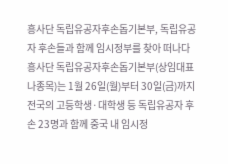흥사단 독립유공자후손돕기본부, 독립유공자 후손들과 함께 임시정부를 찾아 떠나다
흥사단 독립유공자후손돕기본부(상임대표 나종목)는 1월 26일(월)부터 30일(금)까지 전국의 고등학생·대학생 등 독립유공자 후손 23명과 함께 중국 내 임시정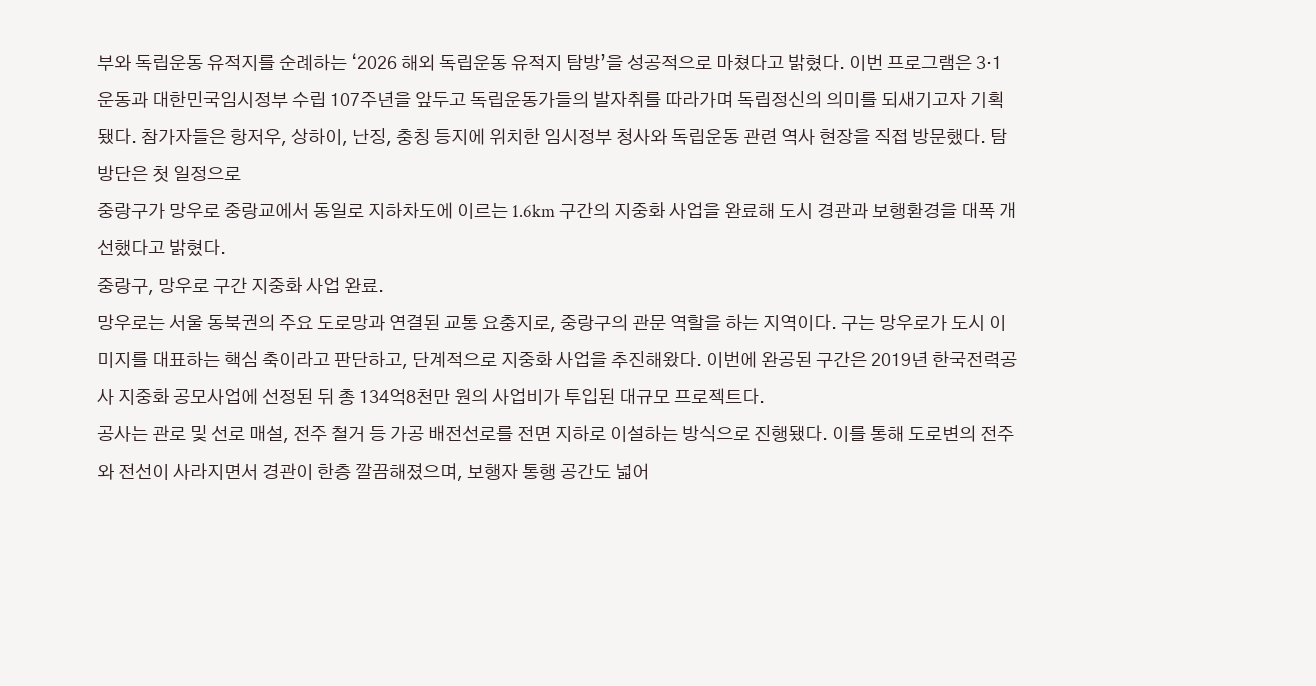부와 독립운동 유적지를 순례하는 ‘2026 해외 독립운동 유적지 탐방’을 성공적으로 마쳤다고 밝혔다. 이번 프로그램은 3·1운동과 대한민국임시정부 수립 107주년을 앞두고 독립운동가들의 발자취를 따라가며 독립정신의 의미를 되새기고자 기획됐다. 참가자들은 항저우, 상하이, 난징, 충칭 등지에 위치한 임시정부 청사와 독립운동 관련 역사 현장을 직접 방문했다. 탐방단은 첫 일정으로
중랑구가 망우로 중랑교에서 동일로 지하차도에 이르는 1.6km 구간의 지중화 사업을 완료해 도시 경관과 보행환경을 대폭 개선했다고 밝혔다.
중랑구, 망우로 구간 지중화 사업 완료.
망우로는 서울 동북권의 주요 도로망과 연결된 교통 요충지로, 중랑구의 관문 역할을 하는 지역이다. 구는 망우로가 도시 이미지를 대표하는 핵심 축이라고 판단하고, 단계적으로 지중화 사업을 추진해왔다. 이번에 완공된 구간은 2019년 한국전력공사 지중화 공모사업에 선정된 뒤 총 134억8천만 원의 사업비가 투입된 대규모 프로젝트다.
공사는 관로 및 선로 매설, 전주 철거 등 가공 배전선로를 전면 지하로 이설하는 방식으로 진행됐다. 이를 통해 도로변의 전주와 전선이 사라지면서 경관이 한층 깔끔해졌으며, 보행자 통행 공간도 넓어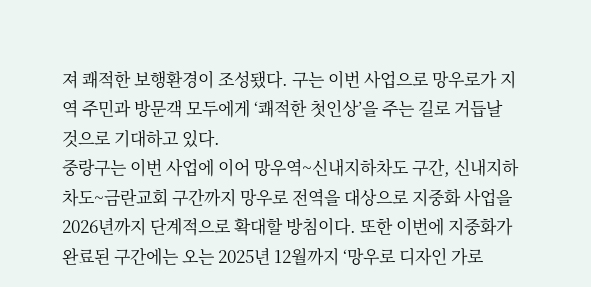져 쾌적한 보행환경이 조성됐다. 구는 이번 사업으로 망우로가 지역 주민과 방문객 모두에게 ‘쾌적한 첫인상’을 주는 길로 거듭날 것으로 기대하고 있다.
중랑구는 이번 사업에 이어 망우역~신내지하차도 구간, 신내지하차도~금란교회 구간까지 망우로 전역을 대상으로 지중화 사업을 2026년까지 단계적으로 확대할 방침이다. 또한 이번에 지중화가 완료된 구간에는 오는 2025년 12월까지 ‘망우로 디자인 가로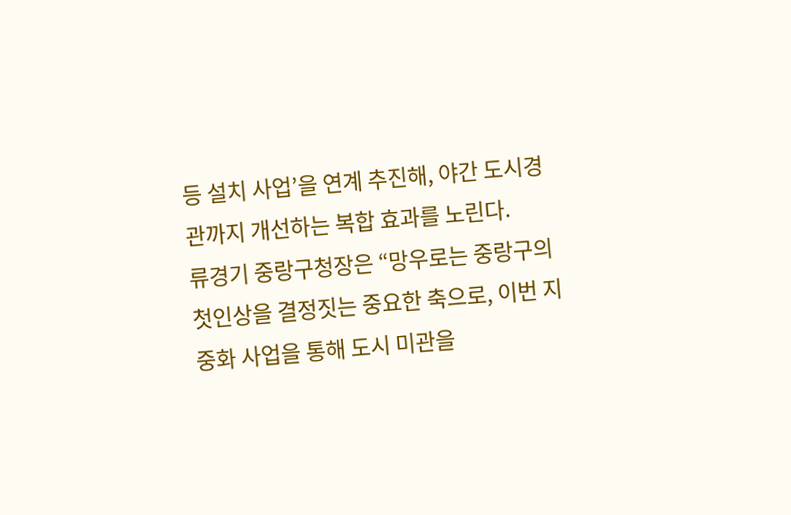등 설치 사업’을 연계 추진해, 야간 도시경관까지 개선하는 복합 효과를 노린다.
류경기 중랑구청장은 “망우로는 중랑구의 첫인상을 결정짓는 중요한 축으로, 이번 지중화 사업을 통해 도시 미관을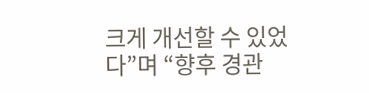크게 개선할 수 있었다”며 “향후 경관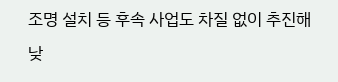조명 설치 등 후속 사업도 차질 없이 추진해 낮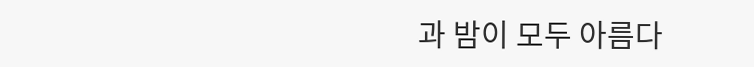과 밤이 모두 아름다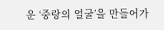운 ‘중랑의 얼굴’을 만들어가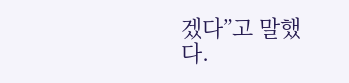겠다”고 말했다.